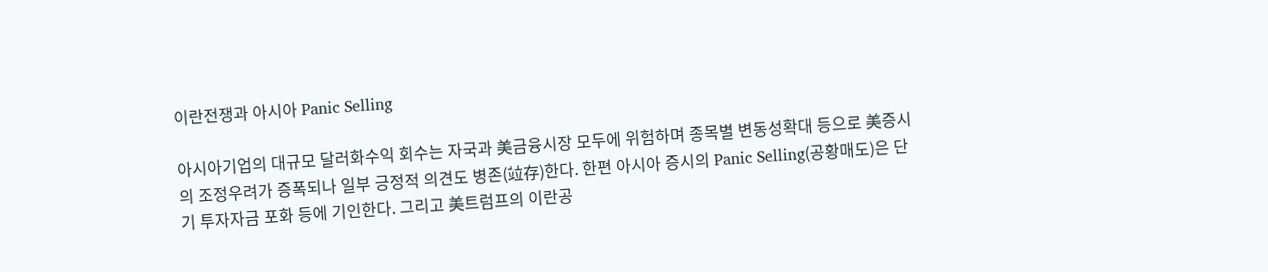이란전쟁과 아시아 Panic Selling

아시아기업의 대규모 달러화수익 회수는 자국과 美금융시장 모두에 위험하며 종목별 변동성확대 등으로 美증시의 조정우려가 증폭되나 일부 긍정적 의견도 병존(竝存)한다. 한편 아시아 증시의 Panic Selling(공황매도)은 단기 투자자금 포화 등에 기인한다. 그리고 美트럼프의 이란공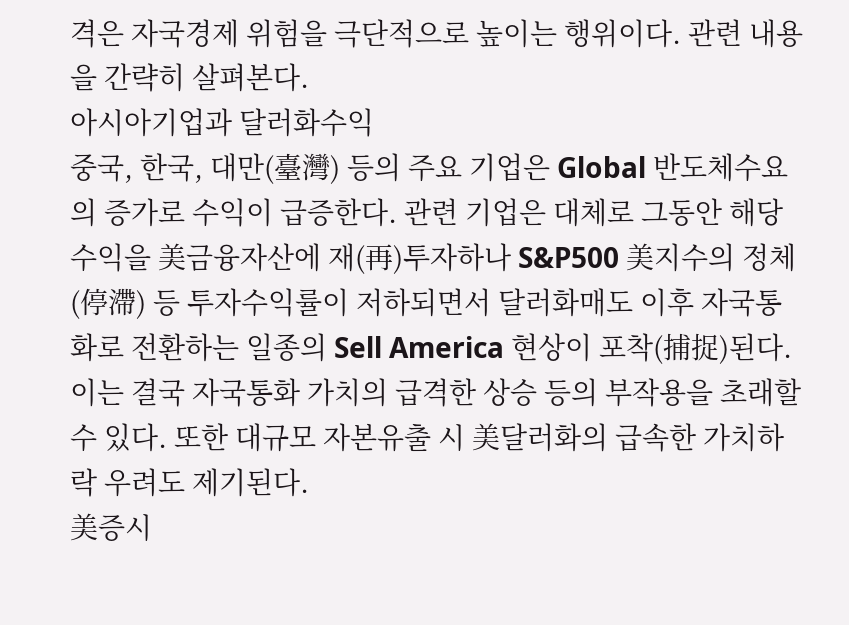격은 자국경제 위험을 극단적으로 높이는 행위이다. 관련 내용을 간략히 살펴본다.
아시아기업과 달러화수익
중국, 한국, 대만(臺灣) 등의 주요 기업은 Global 반도체수요의 증가로 수익이 급증한다. 관련 기업은 대체로 그동안 해당수익을 美금융자산에 재(再)투자하나 S&P500 美지수의 정체(停滯) 등 투자수익률이 저하되면서 달러화매도 이후 자국통화로 전환하는 일종의 Sell America 현상이 포착(捕捉)된다. 이는 결국 자국통화 가치의 급격한 상승 등의 부작용을 초래할 수 있다. 또한 대규모 자본유출 시 美달러화의 급속한 가치하락 우려도 제기된다.
美증시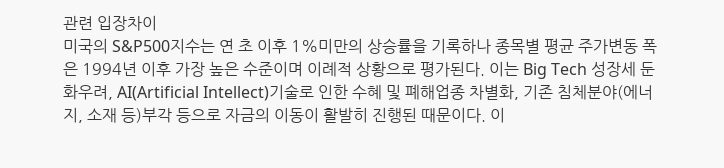관련 입장차이
미국의 S&P500지수는 연 초 이후 1%미만의 상승률을 기록하나 종목별 평균 주가변동 폭은 1994년 이후 가장 높은 수준이며 이례적 상황으로 평가된다. 이는 Big Tech 성장세 둔화우려, AI(Artificial Intellect)기술로 인한 수혜 및 폐해업종 차별화, 기존 침체분야(에너지, 소재 등)부각 등으로 자금의 이동이 활발히 진행된 때문이다. 이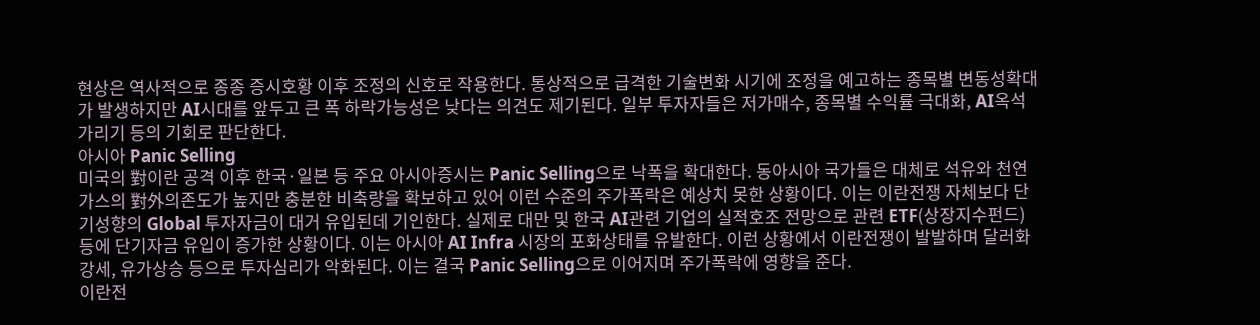현상은 역사적으로 종종 증시호황 이후 조정의 신호로 작용한다. 통상적으로 급격한 기술변화 시기에 조정을 예고하는 종목별 변동성확대가 발생하지만 AI시대를 앞두고 큰 폭 하락가능성은 낮다는 의견도 제기된다. 일부 투자자들은 저가매수, 종목별 수익률 극대화, AI옥석가리기 등의 기회로 판단한다.
아시아 Panic Selling
미국의 對이란 공격 이후 한국·일본 등 주요 아시아증시는 Panic Selling으로 낙폭을 확대한다. 동아시아 국가들은 대체로 석유와 천연가스의 對外의존도가 높지만 충분한 비축량을 확보하고 있어 이런 수준의 주가폭락은 예상치 못한 상황이다. 이는 이란전쟁 자체보다 단기성향의 Global 투자자금이 대거 유입된데 기인한다. 실제로 대만 및 한국 AI관련 기업의 실적호조 전망으로 관련 ETF(상장지수펀드) 등에 단기자금 유입이 증가한 상황이다. 이는 아시아 AI Infra 시장의 포화상태를 유발한다. 이런 상황에서 이란전쟁이 발발하며 달러화강세, 유가상승 등으로 투자심리가 악화된다. 이는 결국 Panic Selling으로 이어지며 주가폭락에 영향을 준다.
이란전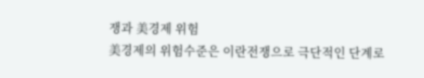쟁과 美경제 위험
美경제의 위험수준은 이란전쟁으로 극단적인 단계로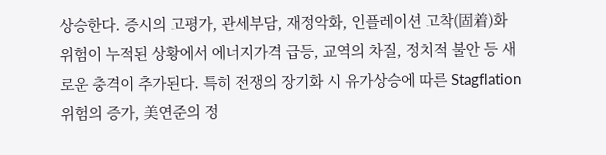상승한다. 증시의 고평가, 관세부담, 재정악화, 인플레이션 고착(固着)화 위험이 누적된 상황에서 에너지가격 급등, 교역의 차질, 정치적 불안 등 새로운 충격이 추가된다. 특히 전쟁의 장기화 시 유가상승에 따른 Stagflation 위험의 증가, 美연준의 정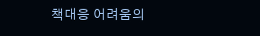책대응 어려움의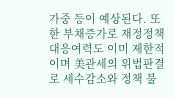가중 등이 예상된다. 또한 부채증가로 재정정책 대응여력도 이미 제한적이며 美관세의 위법판결로 세수감소와 정책 불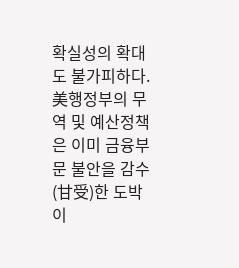확실성의 확대도 불가피하다. 美행정부의 무역 및 예산정책은 이미 금융부문 불안을 감수(甘受)한 도박이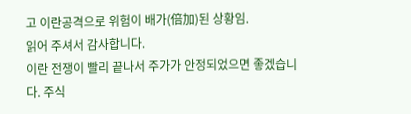고 이란공격으로 위험이 배가(倍加)된 상황임.
읽어 주셔서 감사합니다.
이란 전쟁이 빨리 끝나서 주가가 안정되었으면 좋겠습니다. 주식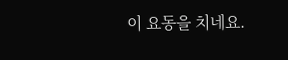이 요동을 치네요.